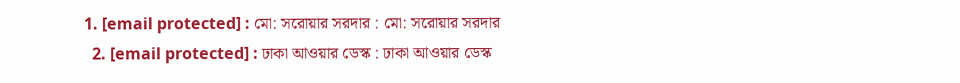1. [email protected] : মো: সরোয়ার সরদার : মো: সরোয়ার সরদার
  2. [email protected] : ঢাকা আওয়ার ডেস্ক : ঢাকা আওয়ার ডেস্ক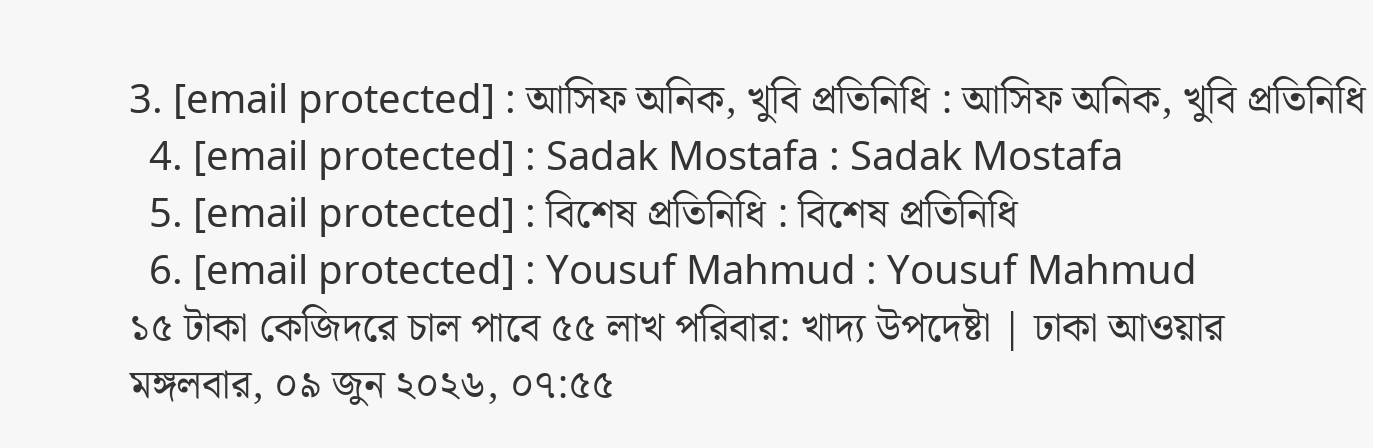3. [email protected] : আসিফ অনিক, খুবি প্রতিনিধি : আসিফ অনিক, খুবি প্রতিনিধি
  4. [email protected] : Sadak Mostafa : Sadak Mostafa
  5. [email protected] : বিশেষ প্রতিনিধি : বিশেষ প্রতিনিধি
  6. [email protected] : Yousuf Mahmud : Yousuf Mahmud
১৫ টাকা কেজিদরে চাল পাবে ৫৫ লাখ পরিবার: খাদ্য উপদেষ্টা | ঢাকা আওয়ার
মঙ্গলবার, ০৯ জুন ২০২৬, ০৭:৫৫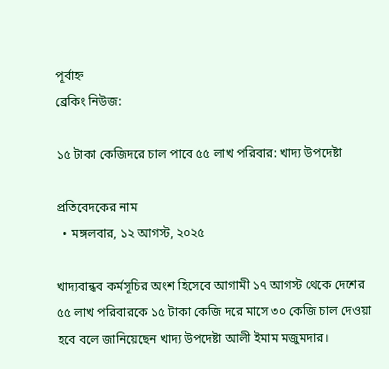পূর্বাহ্ন
ব্রেকিং নিউজ:

১৫ টাকা কেজিদরে চাল পাবে ৫৫ লাখ পরিবার: খাদ্য উপদেষ্টা

প্রতিবেদকের নাম
  • মঙ্গলবার, ১২ আগস্ট, ২০২৫

খাদ্যবান্ধব কর্মসূচির অংশ হিসেবে আগামী ১৭ আগস্ট থেকে দেশের ৫৫ লাখ পরিবারকে ১৫ টাকা কেজি দরে মাসে ৩০ কেজি চাল দেওয়া হবে বলে জানিয়েছেন খাদ্য উপদেষ্টা আলী ইমাম মজুমদার।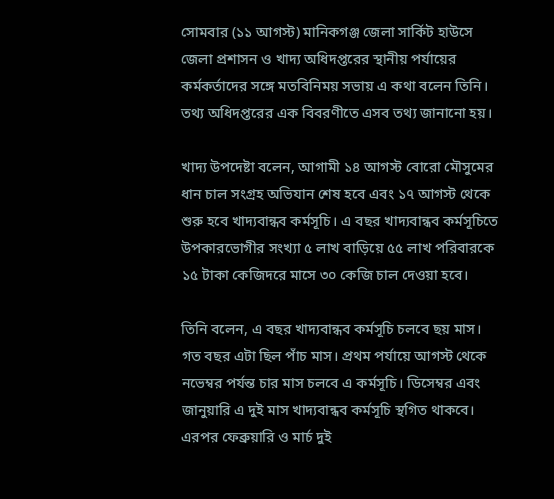সোমবার (১১ আগস্ট) মানিকগঞ্জ জেলা সার্কিট হাউসে জেলা প্রশাসন ও খাদ্য অধিদপ্তরের স্থানীয় পর্যায়ের কর্মকর্তাদের সঙ্গে মতবিনিময় সভায় এ কথা বলেন তিনি। তথ্য অধিদপ্তরের এক বিবরণীতে এসব তথ্য জানানো হয়।

খাদ্য উপদেষ্টা বলেন, আগামী ১৪ আগস্ট বোরো মৌসুমের ধান চাল সংগ্রহ অভিযান শেষ হবে এবং ১৭ আগস্ট থেকে শুরু হবে খাদ্যবান্ধব কর্মসূচি। এ বছর খাদ্যবান্ধব কর্মসূচিতে উপকারভোগীর সংখ্যা ৫ লাখ বাড়িয়ে ৫৫ লাখ পরিবারকে ১৫ টাকা কেজিদরে মাসে ৩০ কেজি চাল দেওয়া হবে।

তিনি বলেন, এ বছর খাদ্যবান্ধব কর্মসূচি চলবে ছয় মাস। গত বছর এটা ছিল পাঁচ মাস। প্রথম পর্যায়ে আগস্ট থেকে নভেম্বর পর্যন্ত চার মাস চলবে এ কর্মসূচি। ডিসেম্বর এবং জানুয়ারি এ দুই মাস খাদ্যবান্ধব কর্মসূচি স্থগিত থাকবে। এরপর ফেব্রুয়ারি ও মার্চ দুই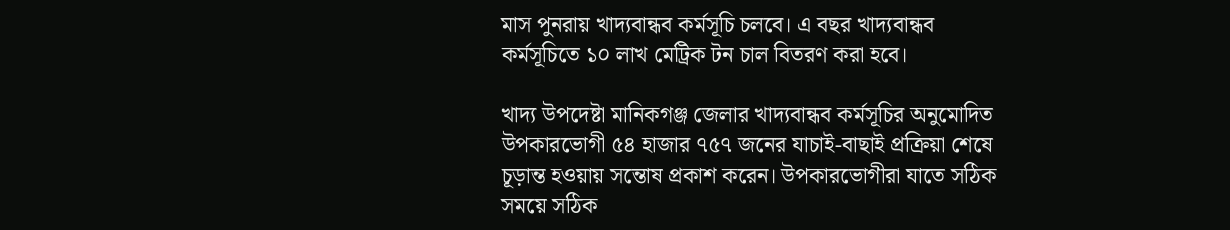মাস পুনরায় খাদ্যবান্ধব কর্মসূচি চলবে। এ বছর খাদ্যবান্ধব কর্মসূচিতে ১০ লাখ মেট্রিক টন চাল বিতরণ করা হবে।

খাদ্য উপদেষ্টা মানিকগঞ্জ জেলার খাদ্যবান্ধব কর্মসূচির অনুমোদিত উপকারভোগী ৫৪ হাজার ৭৫৭ জনের যাচাই-বাছাই প্রক্রিয়া শেষে চূড়ান্ত হওয়ায় সন্তোষ প্রকাশ করেন। উপকারভোগীরা যাতে সঠিক সময়ে সঠিক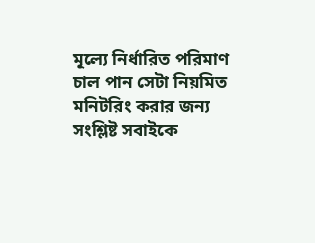মূল্যে নির্ধারিত পরিমাণ চাল পান সেটা নিয়মিত মনিটরিং করার জন্য সংশ্লিষ্ট সবাইকে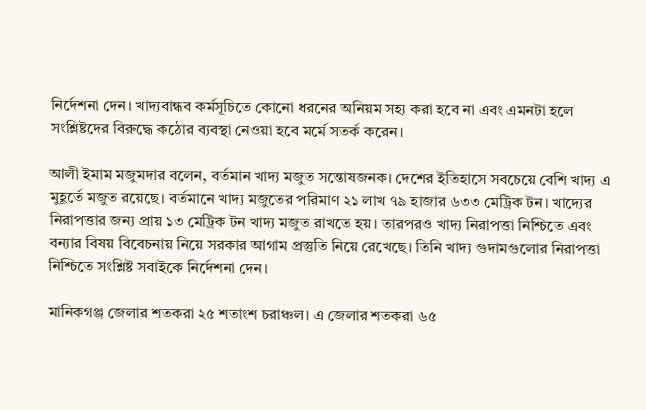নির্দেশনা দেন। খাদ্যবান্ধব কর্মসূচিতে কোনো ধরনের অনিয়ম সহ্য করা হবে না এবং এমনটা হলে সংশ্লিষ্টদের বিরুদ্ধে কঠোর ব্যবস্থা নেওয়া হবে মর্মে সতর্ক করেন।

আলী ইমাম মজুমদার বলেন, বর্তমান খাদ্য মজুত সন্তোষজনক। দেশের ইতিহাসে সবচেয়ে বেশি খাদ্য এ মুহূর্তে মজুত রয়েছে। বর্তমানে খাদ্য মজুতের পরিমাণ ২১ লাখ ৭৯ হাজার ৬৩৩ মেট্রিক টন। খাদ্যের নিরাপত্তার জন্য প্রায় ১৩ মেট্রিক টন খাদ্য মজুত রাখতে হয়। তারপরও খাদ্য নিরাপত্তা নিশ্চিতে এবং বন্যার বিষয় বিবেচনায় নিয়ে সরকার আগাম প্রস্তুতি নিয়ে রেখেছে। তিনি খাদ্য গুদামগুলোর নিরাপত্তা নিশ্চিতে সংশ্লিষ্ট সবাইকে নির্দেশনা দেন।

মানিকগঞ্জ জেলার শতকরা ২৫ শতাংশ চরাঞ্চল। এ জেলার শতকরা ৬৫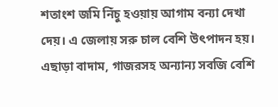শতাংশ জমি নিঁচু হওয়ায় আগাম বন্যা দেখা দেয়। এ জেলায় সরু চাল বেশি উৎপাদন হয়। এছাড়া বাদাম, গাজরসহ অন্যান্য সবজি বেশি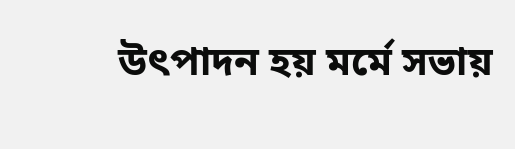উৎপাদন হয় মর্মে সভায়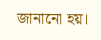জানানো হয়।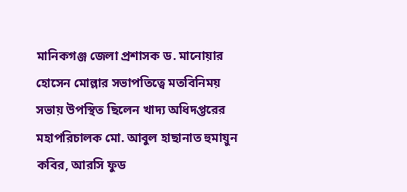মানিকগঞ্জ জেলা প্রশাসক ড. মানোয়ার হোসেন মোল্লার সভাপতিত্বে মতবিনিময় সভায় উপস্থিত ছিলেন খাদ্য অধিদপ্তরের মহাপরিচালক মো. আবুল হাছানাত হুমায়ুন কবির, আরসি ফুড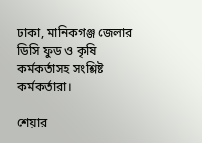ঢাকা, মানিকগঞ্জ জেলার ডিসি ফুড ও কৃষি কর্মকর্তাসহ সংশ্লিষ্ট কর্মকর্তারা।

শেয়ার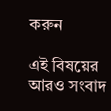করুন

এই বিষয়ের আরও সংবাদ